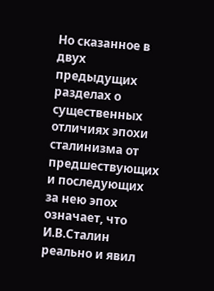Но сказанное в двух предыдущих разделах о существенных отличиях эпохи сталинизма от предшествующих и последующих за нею эпох означает, что И.В.Сталин реально и явил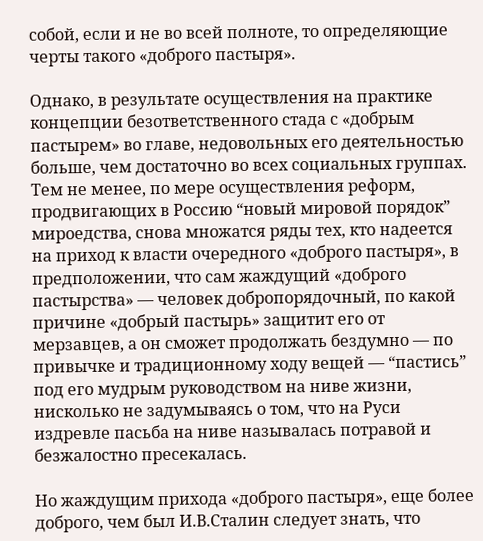собой, если и не во всей полноте, то определяющие черты такого «доброго пастыря».

Однако, в результате осуществления на практике концепции безответственного стада с «добрым пастырем» во главе, недовольных его деятельностью больше, чем достаточно во всех социальных группах. Тем не менее, по мере осуществления реформ, продвигающих в Россию “новый мировой порядок” мироедства, снова множатся ряды тех, кто надеется на приход к власти очередного «доброго пастыря», в предположении, что сам жаждущий «доброго пастырства» — человек добропорядочный, по какой причине «добрый пастырь» защитит его от мерзавцев, а он сможет продолжать бездумно — по привычке и традиционному ходу вещей — “пастись” под его мудрым руководством на ниве жизни, нисколько не задумываясь о том, что на Руси издревле пасьба на ниве называлась потравой и безжалостно пресекалась.

Но жаждущим прихода «доброго пастыря», еще более доброго, чем был И.В.Сталин следует знать, что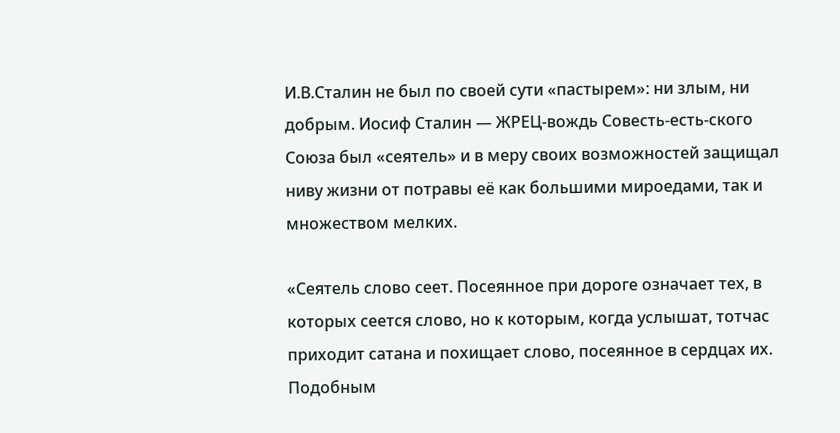И.В.Сталин не был по своей сути «пастырем»: ни злым, ни добрым. Иосиф Сталин — ЖРЕЦ-вождь Совесть-есть-ского Союза был «сеятель» и в меру своих возможностей защищал ниву жизни от потравы её как большими мироедами, так и множеством мелких.

«Сеятель слово сеет. Посеянное при дороге означает тех, в которых сеется слово, но к которым, когда услышат, тотчас приходит сатана и похищает слово, посеянное в сердцах их. Подобным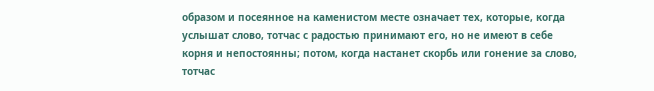образом и посеянное на каменистом месте означает тех, которые, когда услышат слово, тотчас с радостью принимают его, но не имеют в себе корня и непостоянны; потом, когда настанет скорбь или гонение за слово, тотчас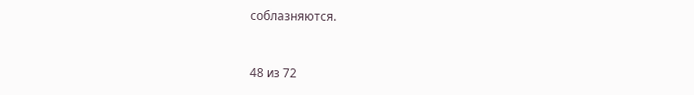соблазняются.



48 из 72